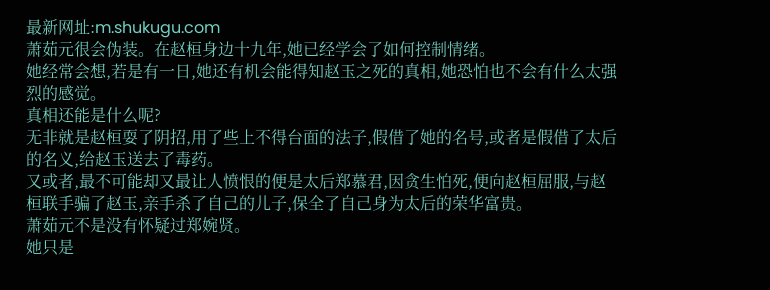最新网址:m.shukugu.com
萧茹元很会伪装。在赵桓身边十九年,她已经学会了如何控制情绪。
她经常会想,若是有一日,她还有机会能得知赵玉之死的真相,她恐怕也不会有什么太强烈的感觉。
真相还能是什么呢?
无非就是赵桓耍了阴招,用了些上不得台面的法子,假借了她的名号,或者是假借了太后的名义,给赵玉送去了毒药。
又或者,最不可能却又最让人愤恨的便是太后郑慕君,因贪生怕死,便向赵桓屈服,与赵桓联手骗了赵玉,亲手杀了自己的儿子,保全了自己身为太后的荣华富贵。
萧茹元不是没有怀疑过郑婉贤。
她只是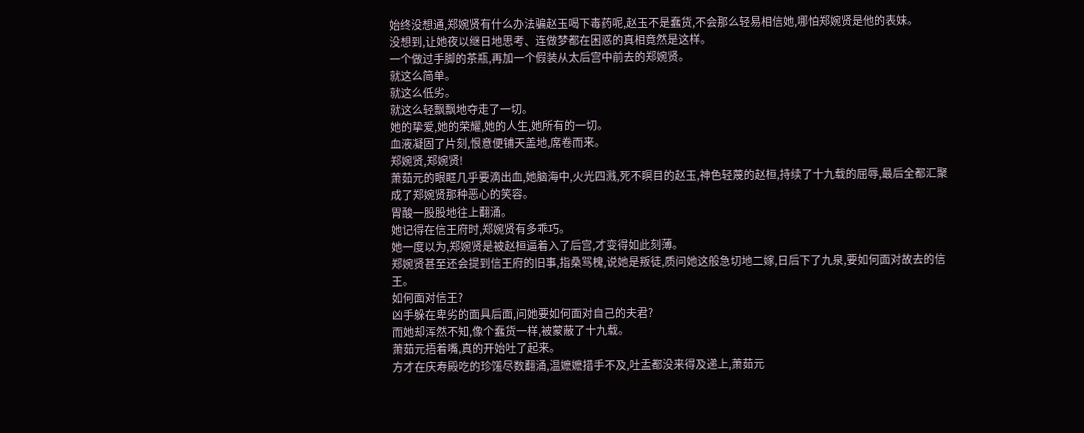始终没想通,郑婉贤有什么办法骗赵玉喝下毒药呢,赵玉不是蠢货,不会那么轻易相信她,哪怕郑婉贤是他的表妹。
没想到,让她夜以继日地思考、连做梦都在困惑的真相竟然是这样。
一个做过手脚的茶瓶,再加一个假装从太后宫中前去的郑婉贤。
就这么简单。
就这么低劣。
就这么轻飘飘地夺走了一切。
她的挚爱,她的荣耀,她的人生,她所有的一切。
血液凝固了片刻,恨意便铺天盖地,席卷而来。
郑婉贤,郑婉贤!
萧茹元的眼眶几乎要滴出血,她脑海中,火光四溅,死不瞑目的赵玉,神色轻蔑的赵桓,持续了十九载的屈辱,最后全都汇聚成了郑婉贤那种恶心的笑容。
胃酸一股股地往上翻涌。
她记得在信王府时,郑婉贤有多乖巧。
她一度以为,郑婉贤是被赵桓逼着入了后宫,才变得如此刻薄。
郑婉贤甚至还会提到信王府的旧事,指桑骂槐,说她是叛徒,质问她这般急切地二嫁,日后下了九泉,要如何面对故去的信王。
如何面对信王?
凶手躲在卑劣的面具后面,问她要如何面对自己的夫君?
而她却浑然不知,像个蠢货一样,被蒙蔽了十九载。
萧茹元捂着嘴,真的开始吐了起来。
方才在庆寿殿吃的珍馐尽数翻涌,温嬷嬷措手不及,吐盂都没来得及递上,萧茹元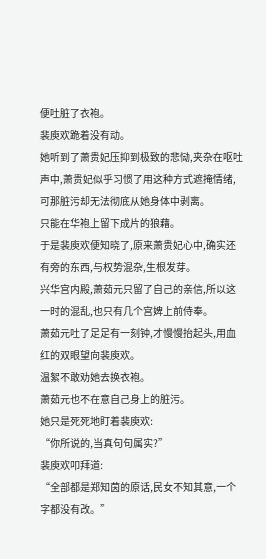便吐脏了衣袍。
裴庾欢跪着没有动。
她听到了萧贵妃压抑到极致的悲恸,夹杂在呕吐声中,萧贵妃似乎习惯了用这种方式遮掩情绪,可那脏污却无法彻底从她身体中剥离。
只能在华袍上留下成片的狼藉。
于是裴庾欢便知晓了,原来萧贵妃心中,确实还有旁的东西,与权势混杂,生根发芽。
兴华宫内殿,萧茹元只留了自己的亲信,所以这一时的混乱,也只有几个宫婢上前侍奉。
萧茹元吐了足足有一刻钟,才慢慢抬起头,用血红的双眼望向裴庾欢。
温絮不敢劝她去换衣袍。
萧茹元也不在意自己身上的脏污。
她只是死死地盯着裴庾欢:
“你所说的,当真句句属实?”
裴庾欢叩拜道:
“全部都是郑知茵的原话,民女不知其意,一个字都没有改。”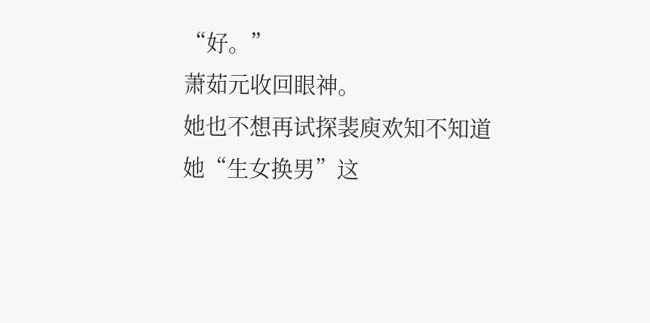“好。”
萧茹元收回眼神。
她也不想再试探裴庾欢知不知道她“生女换男”这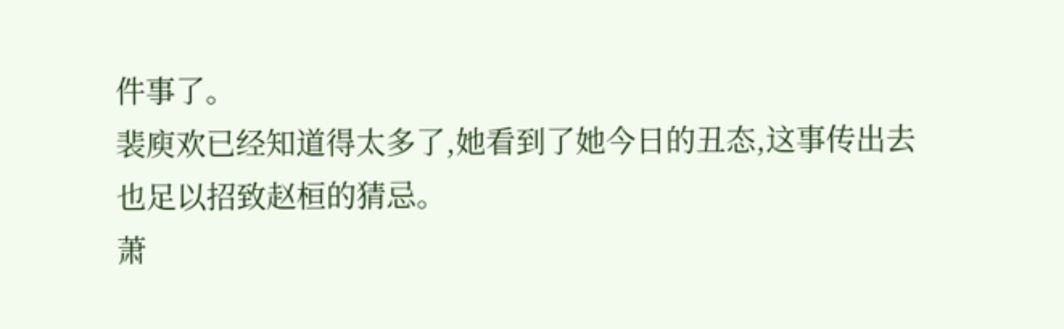件事了。
裴庾欢已经知道得太多了,她看到了她今日的丑态,这事传出去也足以招致赵桓的猜忌。
萧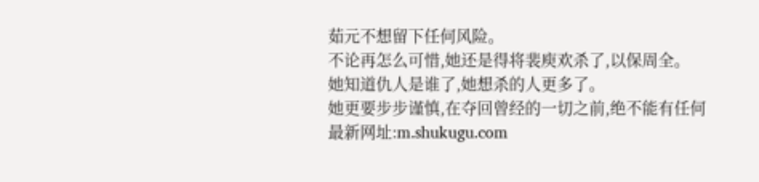茹元不想留下任何风险。
不论再怎么可惜,她还是得将裴庾欢杀了,以保周全。
她知道仇人是谁了,她想杀的人更多了。
她更要步步谨慎,在夺回曾经的一切之前,绝不能有任何
最新网址:m.shukugu.com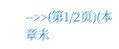-->>(第1/2页)(本章未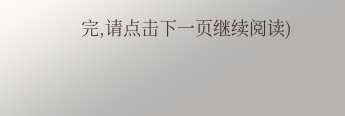完,请点击下一页继续阅读)